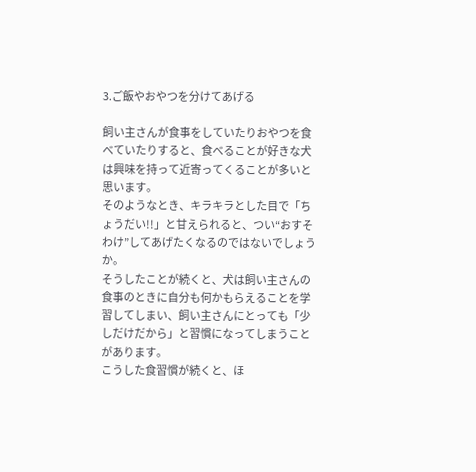3.ご飯やおやつを分けてあげる

飼い主さんが食事をしていたりおやつを食べていたりすると、食べることが好きな犬は興味を持って近寄ってくることが多いと思います。
そのようなとき、キラキラとした目で「ちょうだい!!」と甘えられると、つい“おすそわけ”してあげたくなるのではないでしょうか。
そうしたことが続くと、犬は飼い主さんの食事のときに自分も何かもらえることを学習してしまい、飼い主さんにとっても「少しだけだから」と習慣になってしまうことがあります。
こうした食習慣が続くと、ほ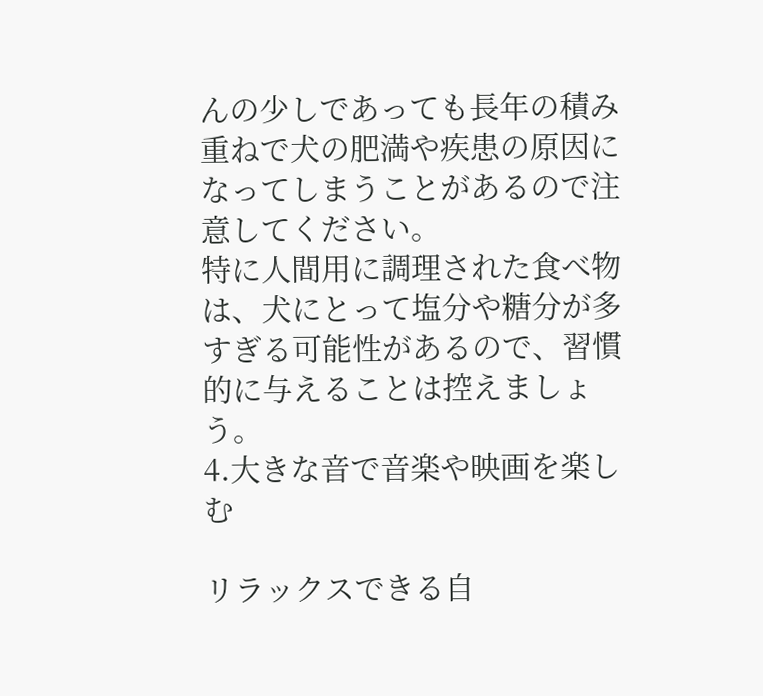んの少しであっても長年の積み重ねで犬の肥満や疾患の原因になってしまうことがあるので注意してください。
特に人間用に調理された食べ物は、犬にとって塩分や糖分が多すぎる可能性があるので、習慣的に与えることは控えましょう。
4.大きな音で音楽や映画を楽しむ

リラックスできる自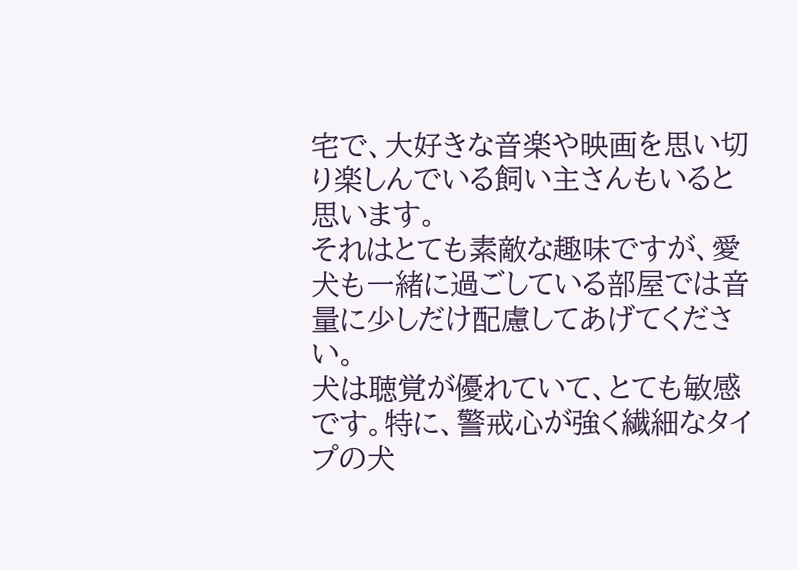宅で、大好きな音楽や映画を思い切り楽しんでいる飼い主さんもいると思います。
それはとても素敵な趣味ですが、愛犬も一緒に過ごしている部屋では音量に少しだけ配慮してあげてください。
犬は聴覚が優れていて、とても敏感です。特に、警戒心が強く繊細なタイプの犬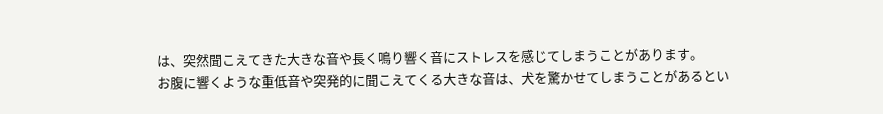は、突然聞こえてきた大きな音や長く鳴り響く音にストレスを感じてしまうことがあります。
お腹に響くような重低音や突発的に聞こえてくる大きな音は、犬を驚かせてしまうことがあるとい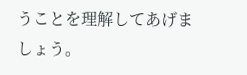うことを理解してあげましょう。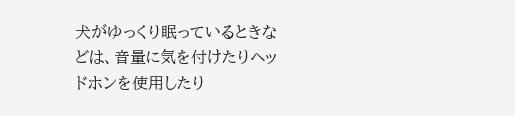犬がゆっくり眠っているときなどは、音量に気を付けたりヘッドホンを使用したり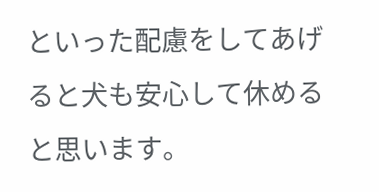といった配慮をしてあげると犬も安心して休めると思います。